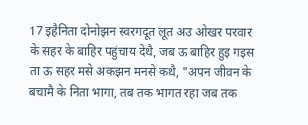17 इहैनिता दोनोझन स्वरगदूत लूत अउ ओखर परवार के सहर के बाहिर पहुंचाय देथै, जब ऊ बाहिर हुइ गइस ता ऊ सहर मसे अकझन मनसे कथै, "अपन जीवन के बचामै के निता भागा, तब तक भागत रहा जब तक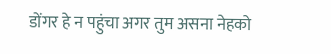डोंगर हे न पहुंचा अगर तुम असना नेहको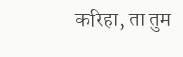करिहा, ता तुम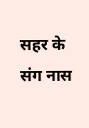सहर के संग नास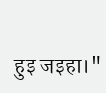हुइ जइहा।"